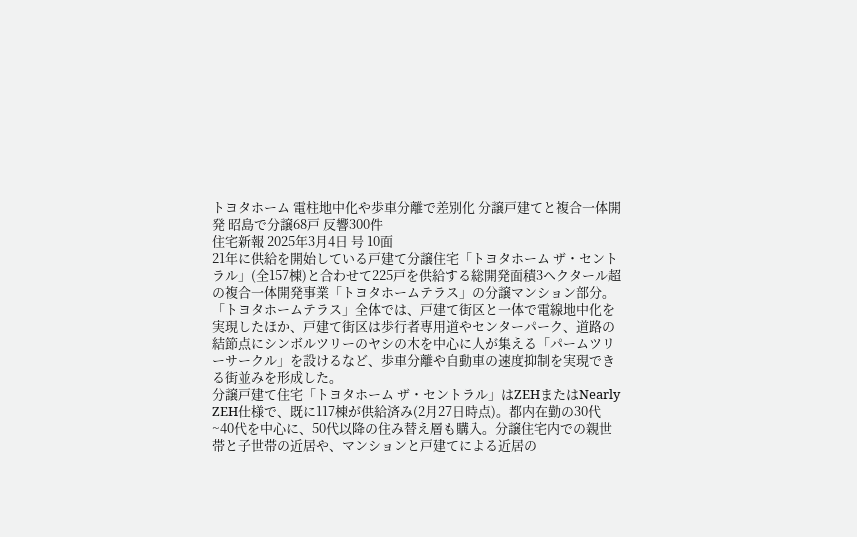トヨタホーム 電柱地中化や歩車分離で差別化 分譲戸建てと複合一体開発 昭島で分譲68戸 反響300件
住宅新報 2025年3月4日 号 10面
21年に供給を開始している戸建て分譲住宅「トヨタホーム ザ・セントラル」(全157棟)と合わせて225戸を供給する総開発面積3ヘクタール超の複合一体開発事業「トヨタホームテラス」の分譲マンション部分。
「トヨタホームテラス」全体では、戸建て街区と一体で電線地中化を実現したほか、戸建て街区は歩行者専用道やセンターパーク、道路の結節点にシンボルツリーのヤシの木を中心に人が集える「パームツリーサークル」を設けるなど、歩車分離や自動車の速度抑制を実現できる街並みを形成した。
分譲戸建て住宅「トヨタホーム ザ・セントラル」はZEHまたはNearly ZEH仕様で、既に117棟が供給済み(2月27日時点)。都内在勤の30代~40代を中心に、50代以降の住み替え層も購入。分譲住宅内での親世帯と子世帯の近居や、マンションと戸建てによる近居の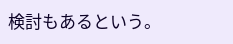検討もあるという。